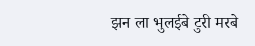झन ला भुलईबे टुरी मरबे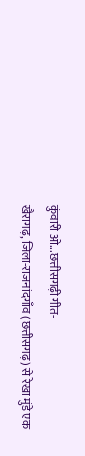कुंवारी ओ...छत्तीसगढ़ी गीत-
खैरागढ़, जिला-राजनांदगाँव (छत्तीसगढ़) से रेखा मुंडे एक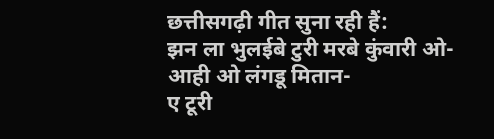छत्तीसगढ़ी गीत सुना रही हैं:
झन ला भुलईबे टुरी मरबे कुंवारी ओ-
आही ओ लंगडू मितान-
ए टूरी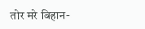तोर मरे बिहान-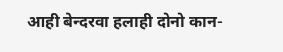आही बेन्दरवा हलाही दोनो कान-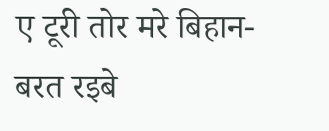ए टूरी तोर मरे बिहान-
बरत रइबे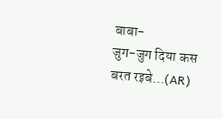बाबा-
जुग-जुग दिया कस बरत रइबे...(AR)